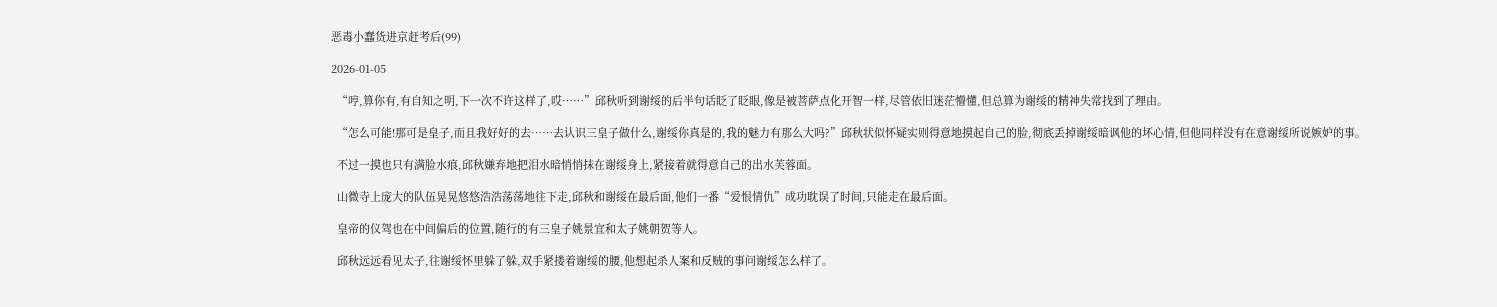恶毒小蠢货进京赶考后(99)

2026-01-05

  “哼,算你有,有自知之明,下一次不许这样了,哎……”邱秋听到谢绥的后半句话眨了眨眼,像是被菩萨点化开智一样,尽管依旧迷茫懵懂,但总算为谢绥的精神失常找到了理由。

  “怎么可能!那可是皇子,而且我好好的去……去认识三皇子做什么,谢绥你真是的,我的魅力有那么大吗?”邱秋状似怀疑实则得意地摸起自己的脸,彻底丢掉谢绥暗讽他的坏心情,但他同样没有在意谢绥所说嫉妒的事。

  不过一摸也只有满脸水痕,邱秋嫌弃地把泪水暗悄悄抹在谢绥身上,紧接着就得意自己的出水芙蓉面。

  山微寺上庞大的队伍晃晃悠悠浩浩荡荡地往下走,邱秋和谢绥在最后面,他们一番“爱恨情仇”成功耽误了时间,只能走在最后面。

  皇帝的仪驾也在中间偏后的位置,随行的有三皇子姚景宜和太子姚朝贺等人。

  邱秋远远看见太子,往谢绥怀里躲了躲,双手紧搂着谢绥的腰,他想起杀人案和反贼的事问谢绥怎么样了。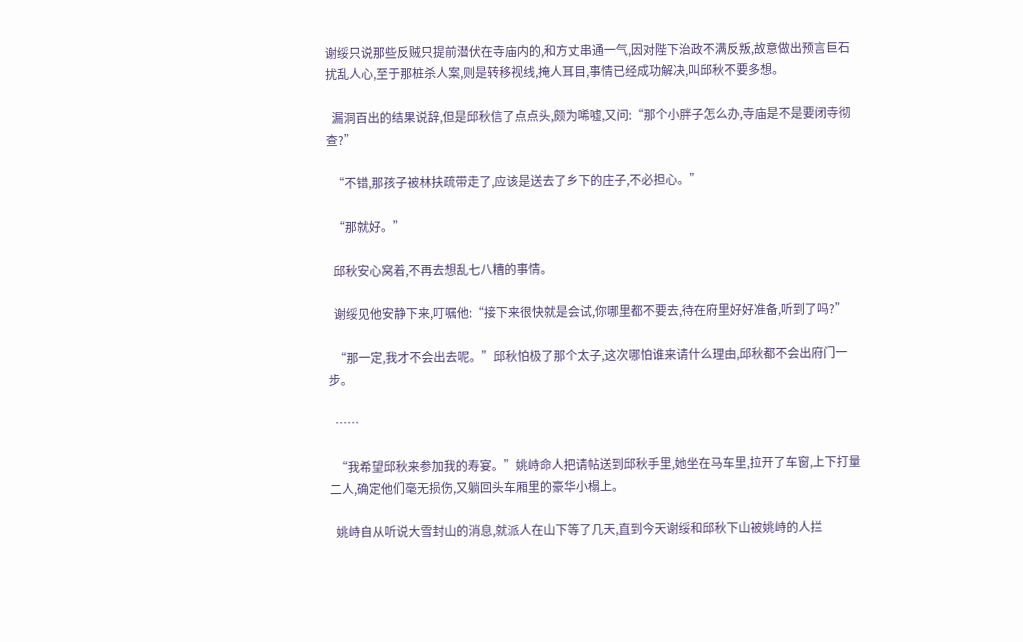谢绥只说那些反贼只提前潜伏在寺庙内的,和方丈串通一气,因对陛下治政不满反叛,故意做出预言巨石扰乱人心,至于那桩杀人案,则是转移视线,掩人耳目,事情已经成功解决,叫邱秋不要多想。

  漏洞百出的结果说辞,但是邱秋信了点点头,颇为唏嘘,又问:“那个小胖子怎么办,寺庙是不是要闭寺彻查?”

  “不错,那孩子被林扶疏带走了,应该是送去了乡下的庄子,不必担心。”

  “那就好。”

  邱秋安心窝着,不再去想乱七八糟的事情。

  谢绥见他安静下来,叮嘱他:“接下来很快就是会试,你哪里都不要去,待在府里好好准备,听到了吗?”

  “那一定,我才不会出去呢。”邱秋怕极了那个太子,这次哪怕谁来请什么理由,邱秋都不会出府门一步。

  ……

  “我希望邱秋来参加我的寿宴。”姚峙命人把请帖送到邱秋手里,她坐在马车里,拉开了车窗,上下打量二人,确定他们毫无损伤,又躺回头车厢里的豪华小榻上。

  姚峙自从听说大雪封山的消息,就派人在山下等了几天,直到今天谢绥和邱秋下山被姚峙的人拦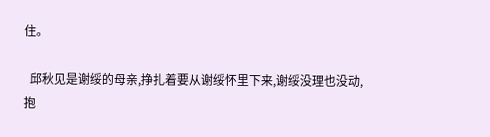住。

  邱秋见是谢绥的母亲,挣扎着要从谢绥怀里下来,谢绥没理也没动,抱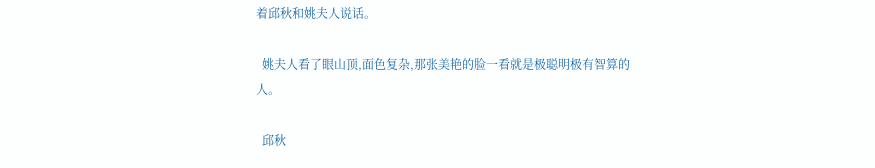着邱秋和姚夫人说话。

  姚夫人看了眼山顶,面色复杂,那张美艳的脸一看就是极聪明极有智算的人。

  邱秋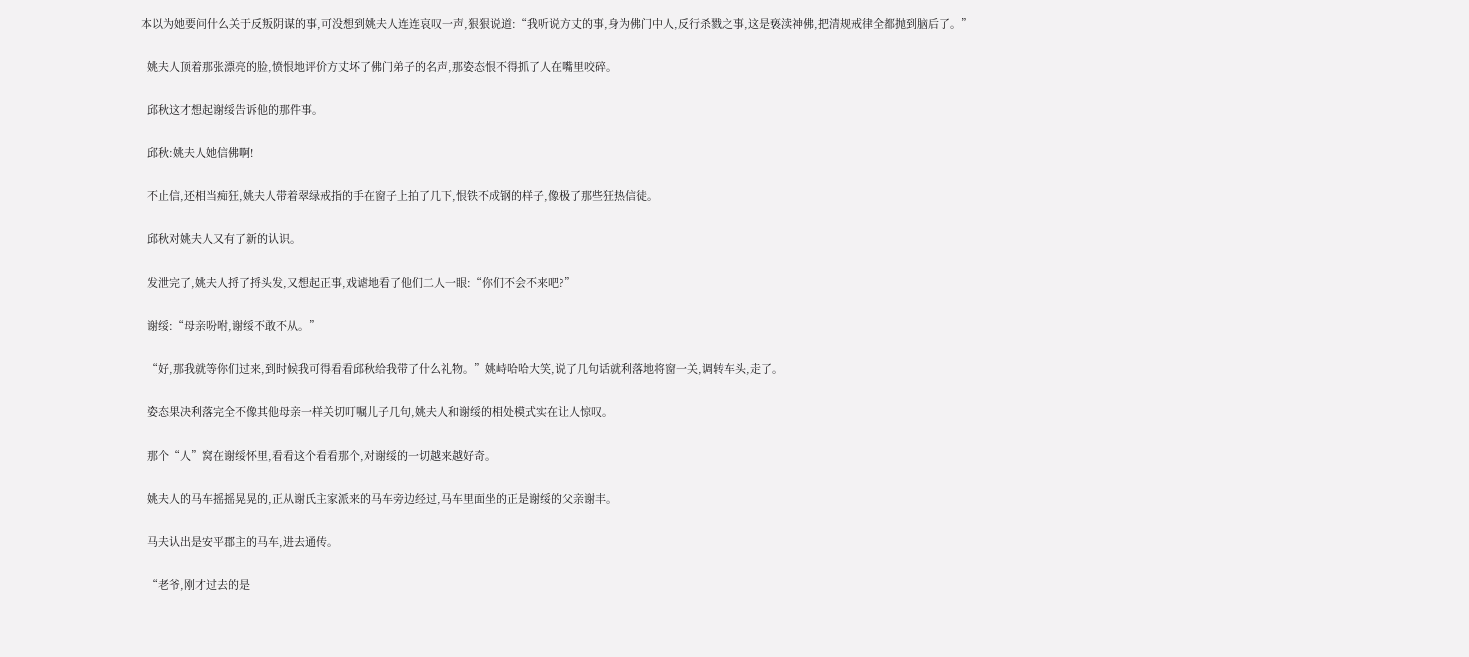本以为她要问什么关于反叛阴谋的事,可没想到姚夫人连连哀叹一声,狠狠说道:“我听说方丈的事,身为佛门中人,反行杀戮之事,这是亵渎神佛,把清规戒律全都抛到脑后了。”

  姚夫人顶着那张漂亮的脸,愤恨地评价方丈坏了佛门弟子的名声,那姿态恨不得抓了人在嘴里咬碎。

  邱秋这才想起谢绥告诉他的那件事。

  邱秋:姚夫人她信佛啊!

  不止信,还相当痴狂,姚夫人带着翠绿戒指的手在窗子上拍了几下,恨铁不成钢的样子,像极了那些狂热信徒。

  邱秋对姚夫人又有了新的认识。

  发泄完了,姚夫人捋了捋头发,又想起正事,戏谑地看了他们二人一眼:“你们不会不来吧?”

  谢绥:“母亲吩咐,谢绥不敢不从。”

  “好,那我就等你们过来,到时候我可得看看邱秋给我带了什么礼物。”姚峙哈哈大笑,说了几句话就利落地将窗一关,调转车头,走了。

  姿态果决利落完全不像其他母亲一样关切叮嘱儿子几句,姚夫人和谢绥的相处模式实在让人惊叹。

  那个“人”窝在谢绥怀里,看看这个看看那个,对谢绥的一切越来越好奇。

  姚夫人的马车摇摇晃晃的,正从谢氏主家派来的马车旁边经过,马车里面坐的正是谢绥的父亲谢丰。

  马夫认出是安平郡主的马车,进去通传。

  “老爷,刚才过去的是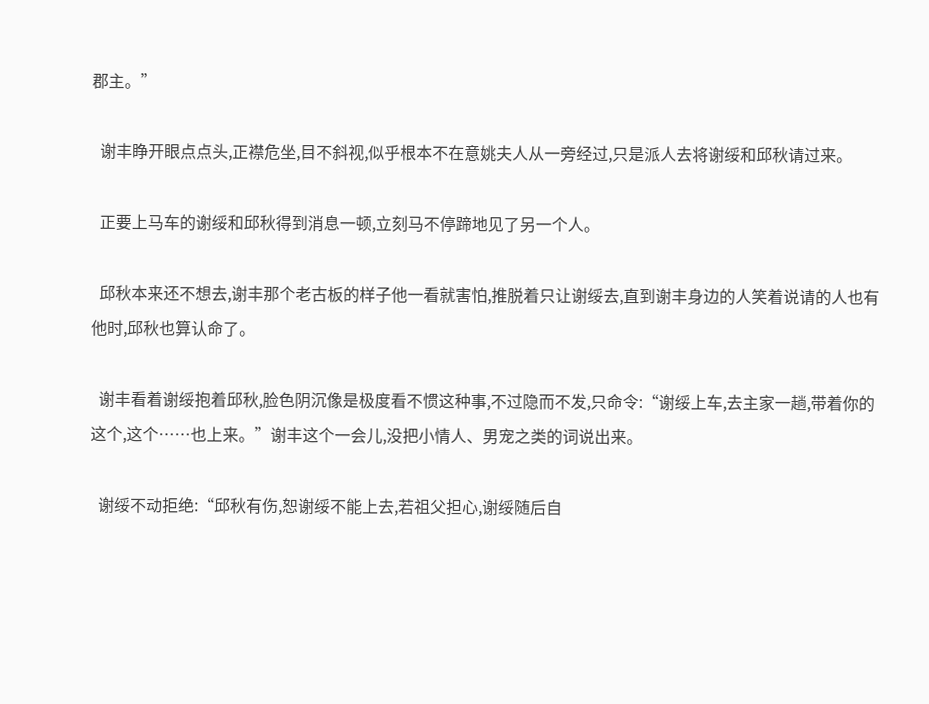郡主。”

  谢丰睁开眼点点头,正襟危坐,目不斜视,似乎根本不在意姚夫人从一旁经过,只是派人去将谢绥和邱秋请过来。

  正要上马车的谢绥和邱秋得到消息一顿,立刻马不停蹄地见了另一个人。

  邱秋本来还不想去,谢丰那个老古板的样子他一看就害怕,推脱着只让谢绥去,直到谢丰身边的人笑着说请的人也有他时,邱秋也算认命了。

  谢丰看着谢绥抱着邱秋,脸色阴沉像是极度看不惯这种事,不过隐而不发,只命令:“谢绥上车,去主家一趟,带着你的这个,这个……也上来。”谢丰这个一会儿,没把小情人、男宠之类的词说出来。

  谢绥不动拒绝:“邱秋有伤,恕谢绥不能上去,若祖父担心,谢绥随后自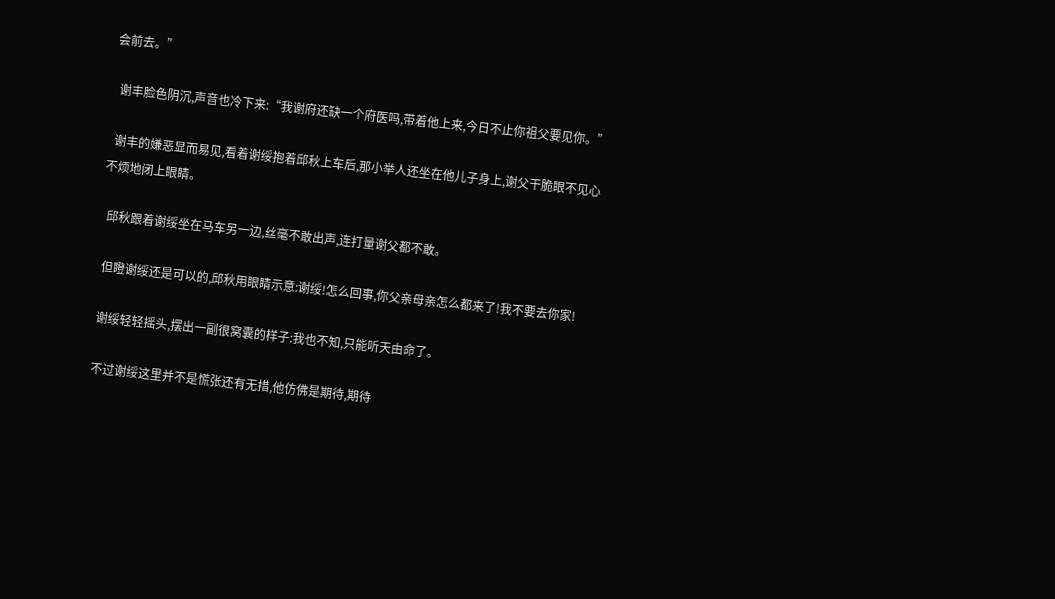会前去。”

  谢丰脸色阴沉,声音也冷下来:“我谢府还缺一个府医吗,带着他上来,今日不止你祖父要见你。”

  谢丰的嫌恶显而易见,看着谢绥抱着邱秋上车后,那小举人还坐在他儿子身上,谢父干脆眼不见心不烦地闭上眼睛。

  邱秋跟着谢绥坐在马车另一边,丝毫不敢出声,连打量谢父都不敢。

  但瞪谢绥还是可以的,邱秋用眼睛示意:谢绥!怎么回事,你父亲母亲怎么都来了!我不要去你家!

  谢绥轻轻摇头,摆出一副很窝囊的样子:我也不知,只能听天由命了。

  不过谢绥这里并不是慌张还有无措,他仿佛是期待,期待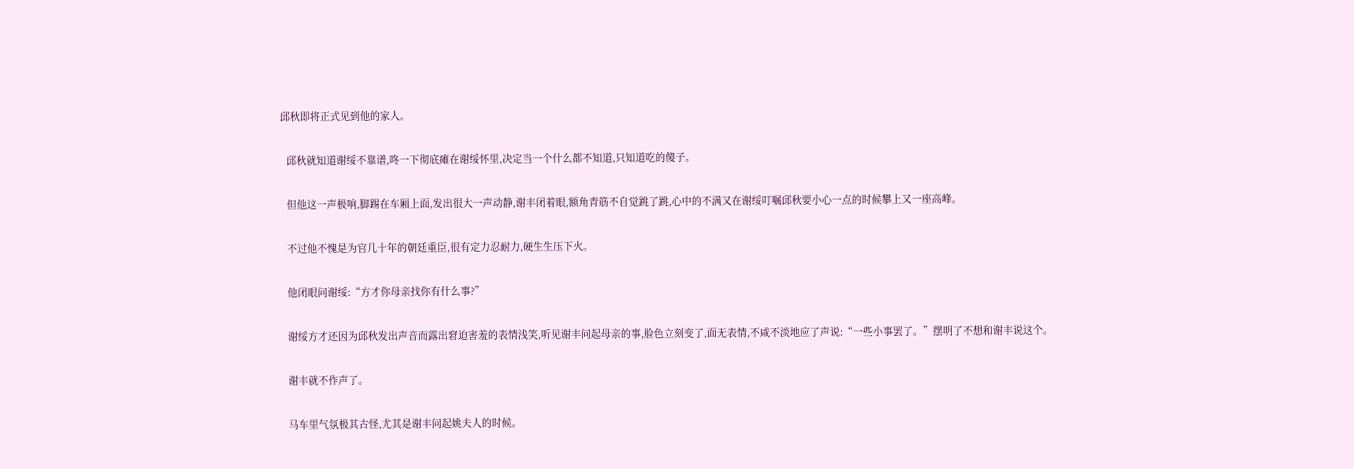邱秋即将正式见到他的家人。

  邱秋就知道谢绥不靠谱,咚一下彻底瘫在谢绥怀里,决定当一个什么都不知道,只知道吃的傻子。

  但他这一声极响,脚踢在车厢上面,发出很大一声动静,谢丰闭着眼,额角青筋不自觉跳了跳,心中的不满又在谢绥叮嘱邱秋要小心一点的时候攀上又一座高峰。

  不过他不愧是为官几十年的朝廷重臣,很有定力忍耐力,硬生生压下火。

  他闭眼问谢绥:“方才你母亲找你有什么事?”

  谢绥方才还因为邱秋发出声音而露出窘迫害羞的表情浅笑,听见谢丰问起母亲的事,脸色立刻变了,面无表情,不咸不淡地应了声说:“一些小事罢了。”摆明了不想和谢丰说这个。

  谢丰就不作声了。

  马车里气氛极其古怪,尤其是谢丰问起姚夫人的时候。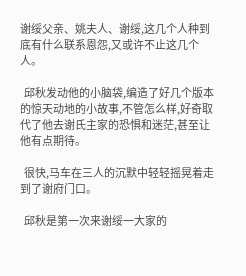谢绥父亲、姚夫人、谢绥,这几个人种到底有什么联系恩怨,又或许不止这几个人。

  邱秋发动他的小脑袋,编造了好几个版本的惊天动地的小故事,不管怎么样,好奇取代了他去谢氏主家的恐惧和迷茫,甚至让他有点期待。

  很快,马车在三人的沉默中轻轻摇晃着走到了谢府门口。

  邱秋是第一次来谢绥一大家的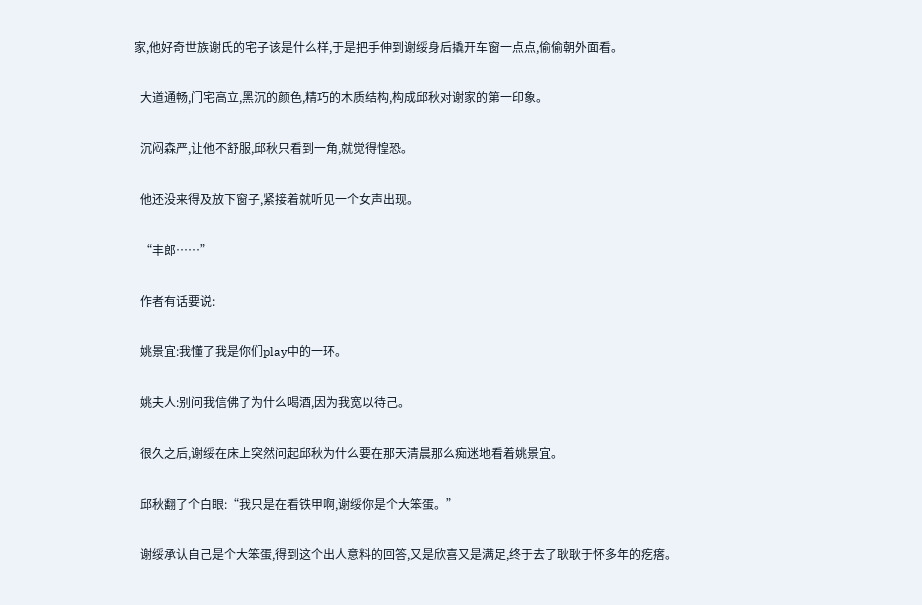家,他好奇世族谢氏的宅子该是什么样,于是把手伸到谢绥身后撬开车窗一点点,偷偷朝外面看。

  大道通畅,门宅高立,黑沉的颜色,精巧的木质结构,构成邱秋对谢家的第一印象。

  沉闷森严,让他不舒服,邱秋只看到一角,就觉得惶恐。

  他还没来得及放下窗子,紧接着就听见一个女声出现。

  “丰郎……”

  作者有话要说:

  姚景宜:我懂了我是你们play中的一环。

  姚夫人:别问我信佛了为什么喝酒,因为我宽以待己。

  很久之后,谢绥在床上突然问起邱秋为什么要在那天清晨那么痴迷地看着姚景宜。

  邱秋翻了个白眼:“我只是在看铁甲啊,谢绥你是个大笨蛋。”

  谢绥承认自己是个大笨蛋,得到这个出人意料的回答,又是欣喜又是满足,终于去了耿耿于怀多年的疙瘩。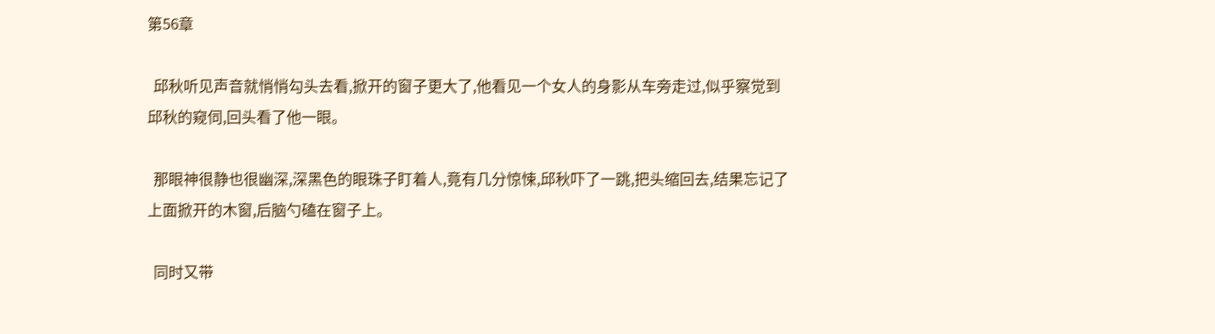第56章

  邱秋听见声音就悄悄勾头去看,掀开的窗子更大了,他看见一个女人的身影从车旁走过,似乎察觉到邱秋的窥伺,回头看了他一眼。

  那眼神很静也很幽深,深黑色的眼珠子盯着人,竟有几分惊悚,邱秋吓了一跳,把头缩回去,结果忘记了上面掀开的木窗,后脑勺磕在窗子上。

  同时又带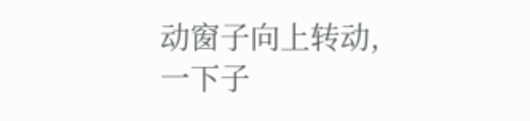动窗子向上转动,一下子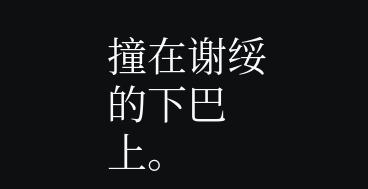撞在谢绥的下巴上。